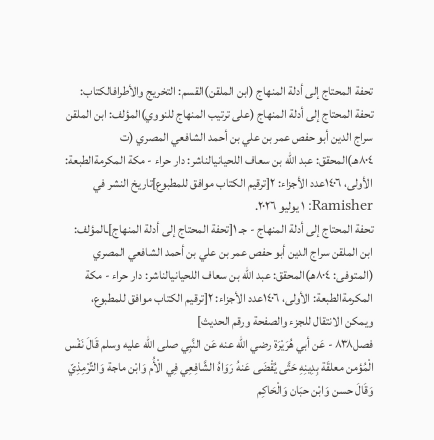تحفة المحتاج إلى أدلة المنهاج (ابن الملقن)القسم: التخريج والأطرافالكتاب: تحفة المحتاج إلى أدلة المنهاج (على ترتيب المنهاج للنووي)المؤلف: ابن الملقن سراج الدين أبو حفص عمر بن علي بن أحمد الشافعي المصري (ت ٨٠٤هـ)المحقق: عبد الله بن سعاف اللحيانيالناشر: دار حراء - مكة المكرمةالطبعة: الأولى، ١٤٠٦عدد الأجزاء: ٢[ترقيم الكتاب موافق للمطبوع]تاريخ النشر في Ramisher: ١ يوليو ٢٠٢٦.
تحفة المحتاج إلى أدلة المنهاج - جـ ١[تحفة المحتاج إلى أدلة المنهاج]ـالمؤلف: ابن الملقن سراج الدين أبو حفص عمر بن علي بن أحمد الشافعي المصري (المتوفى: ٨٠٤هـ)المحقق: عبد الله بن سعاف اللحيانيالناشر: دار حراء - مكة المكرمةالطبعة: الأولى، ١٤٠٦عدد الأجزاء: ٢[ترقيم الكتاب موافق للمطبوع، ويمكن الانتقال للجزء والصفحة ورقم الحديث]
فصل٨٣٨ - عَن أبي هُرَيْرَة رضي الله عنه عَن النَّبِي صلى الله عليه وسلم قَالَ نَفْس الْمُؤمن معلقَة بِدِينِهِ حَتَّى يُقْضَى عَنهُ رَوَاهُ الشَّافِعِي فِي الْأُم وَابْن ماجة وَالتِّرْمِذِيّ وَقَالَ حسن وَابْن حبَان وَالْحَاكِم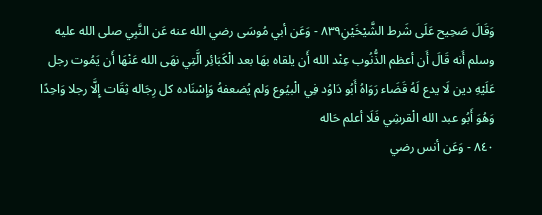وَقَالَ صَحِيح عَلَى شَرط الشَّيْخَيْنِ٨٣٩ - وَعَن أبي مُوسَى رضي الله عنه عَن النَّبِي صلى الله عليه وسلم أَنه قَالَ أَن أعظم الذُّنُوب عِنْد الله أَن يلقاه بهَا بعد الْكَبَائِر الَّتِي نهَى الله عَنْهَا أَن يَمُوت رجل عَلَيْهِ دين لَا يدع لَهُ قَضَاء رَوَاهُ أَبُو دَاوُد فِي الْبيُوع وَلم يُضعفهُ وَإِسْنَاده كل رِجَاله ثِقَات إِلَّا رجلا وَاحِدًا وَهُوَ أَبُو عبد الله الْقرشِي فَلَا أعلم حَاله
٨٤٠ - وَعَن أنس رضي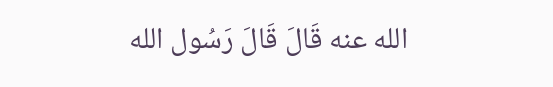الله عنه قَالَ قَالَ رَسُول الله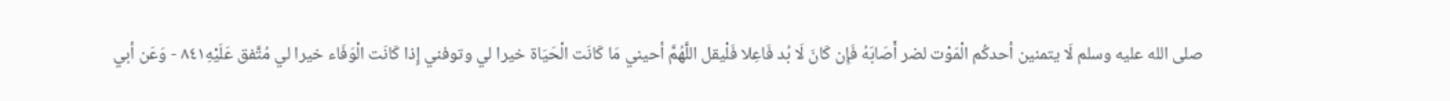صلى الله عليه وسلم لَا يتمنين أحدكُم الْمَوْت لضر أَصَابَهُ فَإِن كَانَ لَا بُد فَاعِلا فَلْيقل اللَّهُمَّ أحيني مَا كَانَت الْحَيَاة خيرا لي وتوفني إِذا كَانَت الْوَفَاء خيرا لي مُتَّفق عَلَيْهِ٨٤١ - وَعَن أبي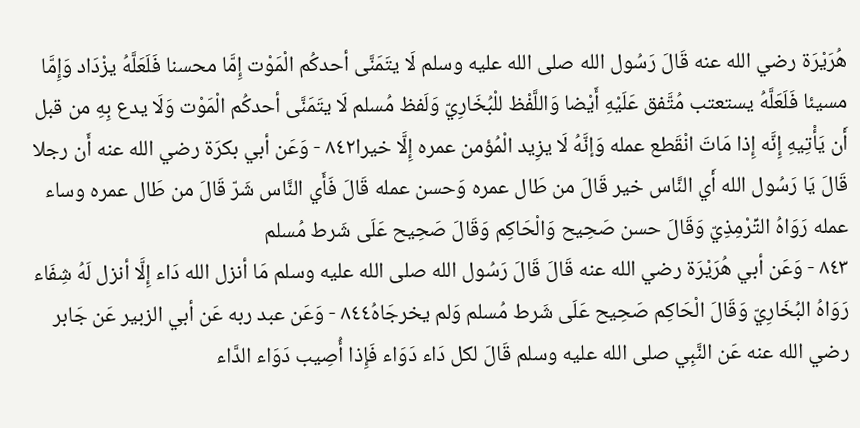هُرَيْرَة رضي الله عنه قَالَ رَسُول الله صلى الله عليه وسلم لَا يتَمَنَّى أحدكُم الْمَوْت إِمَّا محسنا فَلَعَلَّهُ يزْدَاد وَإِمَّا مسيئا فَلَعَلَّهُ يستعتب مُتَّفق عَلَيْهِ أَيْضا وَاللَّفْظ للْبُخَارِيّ وَلَفظ مُسلم لَا يتَمَنَّى أحدكُم الْمَوْت وَلَا يدع بِهِ من قبل أَن يَأْتِيهِ إِنَّه إِذا مَاتَ انْقَطع عمله وَإنَّهُ لَا يزِيد الْمُؤمن عمره إِلَّا خيرا٨٤٢ - وَعَن أبي بكرَة رضي الله عنه أَن رجلا قَالَ يَا رَسُول الله أَي النَّاس خير قَالَ من طَال عمره وَحسن عمله قَالَ فَأَي النَّاس شَرّ قَالَ من طَال عمره وساء عمله رَوَاهُ التِّرْمِذِيّ وَقَالَ حسن صَحِيح وَالْحَاكِم وَقَالَ صَحِيح عَلَى شَرط مُسلم
٨٤٣ - وَعَن أبي هُرَيْرَة رضي الله عنه قَالَ قَالَ رَسُول الله صلى الله عليه وسلم مَا أنزل الله دَاء إِلَّا أنزل لَهُ شِفَاء رَوَاهُ البُخَارِيّ وَقَالَ الْحَاكِم صَحِيح عَلَى شَرط مُسلم وَلم يخرجَاهُ٨٤٤ - وَعَن عبد ربه عَن أبي الزبير عَن جَابر رضي الله عنه عَن النَّبِي صلى الله عليه وسلم قَالَ لكل دَاء دَوَاء فَإِذا أُصِيب دَوَاء الدَّاء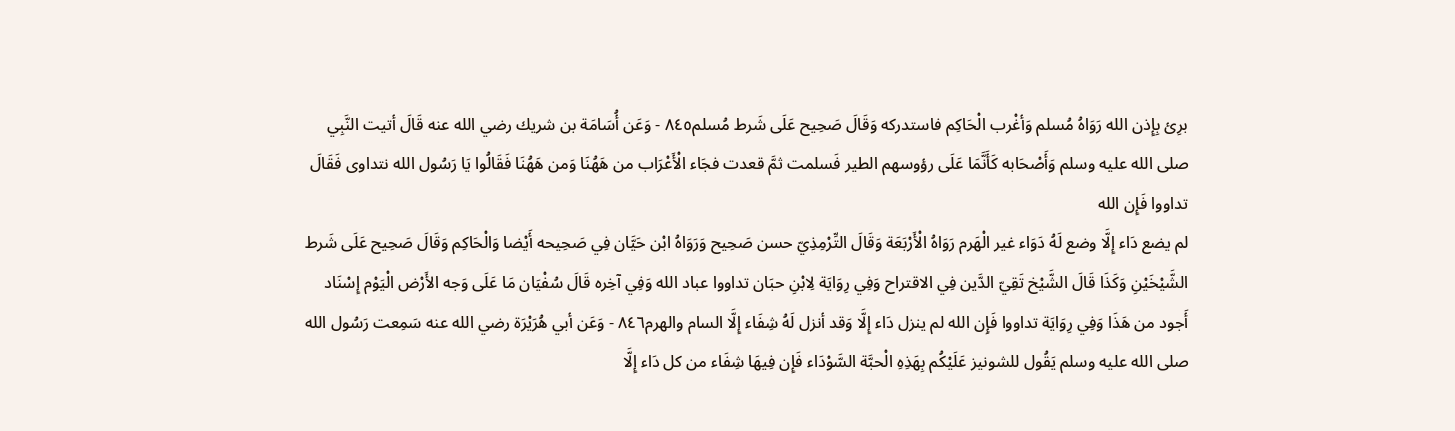برِئ بِإِذن الله رَوَاهُ مُسلم وَأغْرب الْحَاكِم فاستدركه وَقَالَ صَحِيح عَلَى شَرط مُسلم٨٤٥ - وَعَن أُسَامَة بن شريك رضي الله عنه قَالَ أتيت النَّبِي صلى الله عليه وسلم وَأَصْحَابه كَأَنَّمَا عَلَى رؤوسهم الطير فَسلمت ثمَّ قعدت فجَاء الْأَعْرَاب من هَهُنَا وَمن هَهُنَا فَقَالُوا يَا رَسُول الله نتداوى فَقَالَ تداووا فَإِن الله
لم يضع دَاء إِلَّا وضع لَهُ دَوَاء غير الْهَرم رَوَاهُ الْأَرْبَعَة وَقَالَ التِّرْمِذِيّ حسن صَحِيح وَرَوَاهُ ابْن حَيَّان فِي صَحِيحه أَيْضا وَالْحَاكِم وَقَالَ صَحِيح عَلَى شَرط الشَّيْخَيْنِ وَكَذَا قَالَ الشَّيْخ تَقِيّ الدَّين فِي الاقتراح وَفِي رِوَايَة لِابْنِ حبَان تداووا عباد الله وَفِي آخِره قَالَ سُفْيَان مَا عَلَى وَجه الأَرْض الْيَوْم إِسْنَاد أَجود من هَذَا وَفِي رِوَايَة تداووا فَإِن الله لم ينزل دَاء إِلَّا وَقد أنزل لَهُ شِفَاء إِلَّا السام والهرم٨٤٦ - وَعَن أبي هُرَيْرَة رضي الله عنه سَمِعت رَسُول الله صلى الله عليه وسلم يَقُول للشونيز عَلَيْكُم بِهَذِهِ الْحبَّة السَّوْدَاء فَإِن فِيهَا شِفَاء من كل دَاء إِلَّا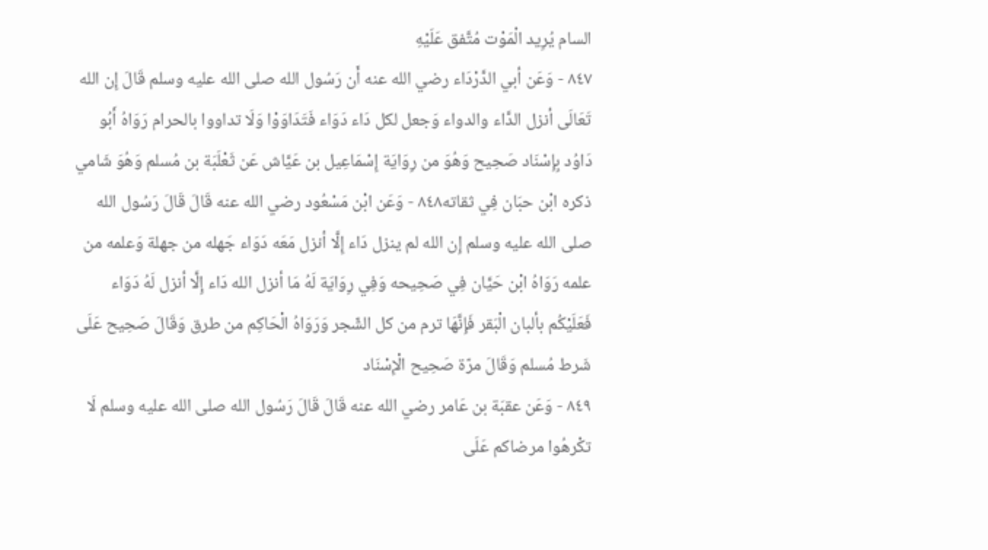السام يُرِيد الْمَوْت مُتَّفق عَلَيْهِ
٨٤٧ - وَعَن أبي الدَّرْدَاء رضي الله عنه أَن رَسُول الله صلى الله عليه وسلم قَالَ إِن الله تَعَالَى أنزل الدَّاء والدواء وَجعل لكل دَاء دَوَاء فَتَدَاوَوْا وَلَا تداووا بالحرام رَوَاهُ أَبُو دَاوُد بِإِسْنَاد صَحِيح وَهُوَ من رِوَايَة إِسْمَاعِيل بن عَيَّاش عَن ثَعْلَبَة بن مُسلم وَهُوَ شَامي ذكره ابْن حبَان فِي ثقاته٨٤٨ - وَعَن ابْن مَسْعُود رضي الله عنه قَالَ قَالَ رَسُول الله صلى الله عليه وسلم إِن الله لم ينزل دَاء إِلَّا أنزل مَعَه دَوَاء جَهله من جهلة وَعلمه من علمه رَوَاهُ ابْن حَيَّان فِي صَحِيحه وَفِي رِوَايَة لَهُ مَا أنزل الله دَاء إِلَّا أنزل لَهُ دَوَاء فَعَلَيْكُم بألبان الْبَقر فَإِنَّهَا ترم من كل الشّجر وَرَوَاهُ الْحَاكِم من طرق وَقَالَ صَحِيح عَلَى شَرط مُسلم وَقَالَ مرّة صَحِيح الْإِسْنَاد
٨٤٩ - وَعَن عقبَة بن عَامر رضي الله عنه قَالَ قَالَ رَسُول الله صلى الله عليه وسلم لَا تكْرهُوا مرضاكم عَلَى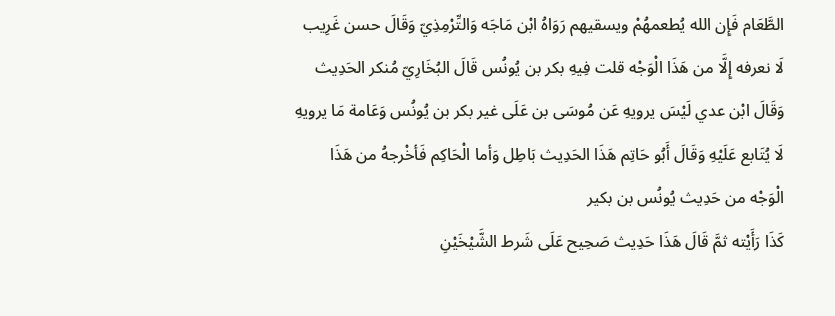الطَّعَام فَإِن الله يُطعمهُمْ ويسقيهم رَوَاهُ ابْن مَاجَه وَالتِّرْمِذِيّ وَقَالَ حسن غَرِيب لَا نعرفه إِلَّا من هَذَا الْوَجْه قلت فِيهِ بكر بن يُونُس قَالَ البُخَارِيّ مُنكر الحَدِيث وَقَالَ ابْن عدي لَيْسَ يرويهِ عَن مُوسَى بن عَلَى غير بكر بن يُونُس وَعَامة مَا يرويهِ لَا يُتَابع عَلَيْهِ وَقَالَ أَبُو حَاتِم هَذَا الحَدِيث بَاطِل وَأما الْحَاكِم فَأخْرجهُ من هَذَا الْوَجْه من حَدِيث يُونُس بن بكير
كَذَا رَأَيْته ثمَّ قَالَ هَذَا حَدِيث صَحِيح عَلَى شَرط الشَّيْخَيْنِ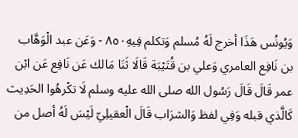وَيُونُس هَذَا أخرج لَهُ مُسلم وَتكلم فِيهِ٨٥٠ - وَعَن عبد الْوَهَّاب بن نَافِع العامري وَعلي بن قُتَيْبَة قَالَا ثَنَا مَالك عَن نَافِع عَن ابْن عمر قَالَ قَالَ رَسُول الله صلى الله عليه وسلم لَا تكْرهُوا الحَدِيث كَالَّذي قبله وَفِي لفظ وَالشرَاب قَالَ الْعقيلِيّ لَيْسَ لَهُ أصل من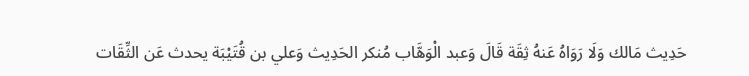حَدِيث مَالك وَلَا رَوَاهُ عَنهُ ثِقَة قَالَ وَعبد الْوَهَّاب مُنكر الحَدِيث وَعلي بن قُتَيْبَة يحدث عَن الثِّقَات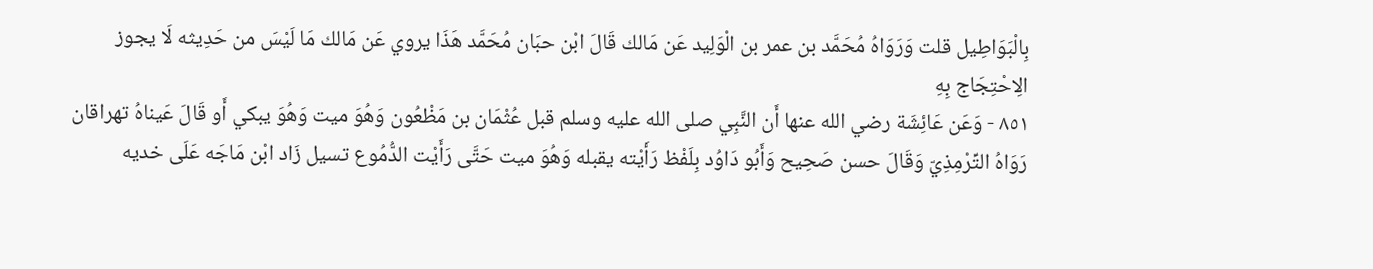بِالْبَوَاطِيل قلت وَرَوَاهُ مُحَمَّد بن عمر بن الْوَلِيد عَن مَالك قَالَ ابْن حبَان مُحَمَّد هَذَا يروي عَن مَالك مَا لَيْسَ من حَدِيثه لَا يجوز الِاحْتِجَاج بِهِ
٨٥١ - وَعَن عَائِشَة رضي الله عنها أَن النَّبِي صلى الله عليه وسلم قبل عُثْمَان بن مَظْعُون وَهُوَ ميت وَهُوَ يبكي أَو قَالَ عَيناهُ تهراقان رَوَاهُ التِّرْمِذِيّ وَقَالَ حسن صَحِيح وَأَبُو دَاوُد بِلَفْظ رَأَيْته يقبله وَهُوَ ميت حَتَّى رَأَيْت الدُّمُوع تسيل زَاد ابْن مَاجَه عَلَى خديه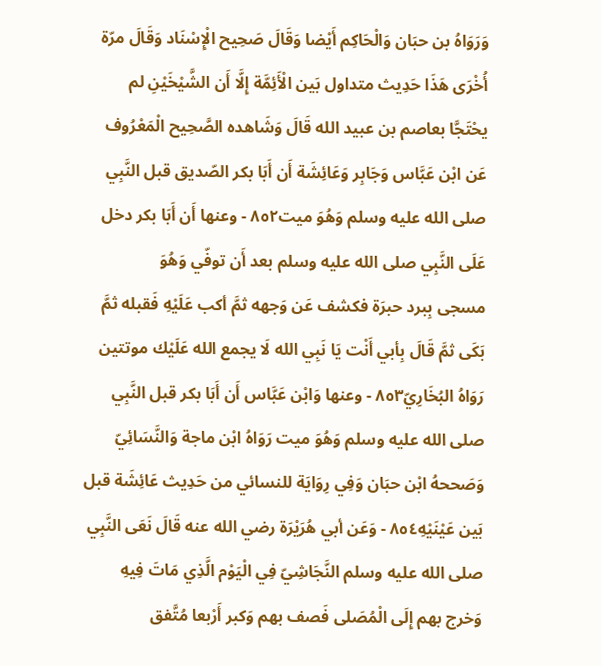وَرَوَاهُ بن حبَان وَالْحَاكِم أَيْضا وَقَالَ صَحِيح الْإِسْنَاد وَقَالَ مرّة أُخْرَى هَذَا حَدِيث متداول بَين الْأَئِمَّة إِلَّا أَن الشَّيْخَيْنِ لم يحْتَجَّا بعاصم بن عبيد الله قَالَ وَشَاهده الصَّحِيح الْمَعْرُوف عَن ابْن عَبَّاس وَجَابِر وَعَائِشَة أَن أَبَا بكر الصّديق قبل النَّبِي صلى الله عليه وسلم وَهُوَ ميت٨٥٢ - وعنها أَن أَبَا بكر دخل عَلَى النَّبِي صلى الله عليه وسلم بعد أَن توفّي وَهُوَ
مسجى بِبرد حبرَة فكشف عَن وَجهه ثمَّ أكب عَلَيْهِ فَقبله ثمَّ بَكَى ثمَّ قَالَ بِأبي أَنْت يَا نَبِي الله لَا يجمع الله عَلَيْك موتتين رَوَاهُ البُخَارِيّ٨٥٣ - وعنها وَابْن عَبَّاس أَن أَبَا بكر قبل النَّبِي صلى الله عليه وسلم وَهُوَ ميت رَوَاهُ ابْن ماجة وَالنَّسَائِيّ وَصَححهُ ابْن حبَان وَفِي رِوَايَة للنسائي من حَدِيث عَائِشَة قبل بَين عَيْنَيْهِ٨٥٤ - وَعَن أبي هُرَيْرَة رضي الله عنه قَالَ نَعَى النَّبِي صلى الله عليه وسلم النَّجَاشِيّ فِي الْيَوْم الَّذِي مَاتَ فِيهِ وَخرج بهم إِلَى الْمُصَلى فَصف بهم وَكبر أَرْبعا مُتَّفق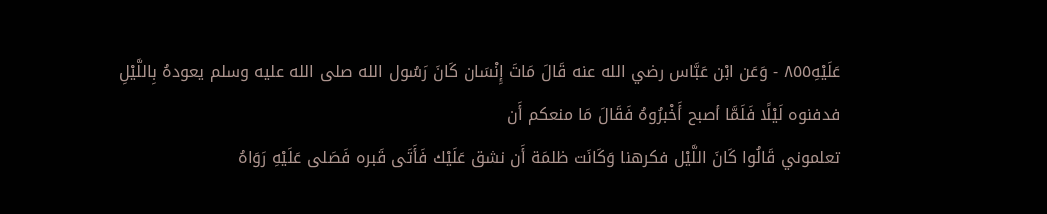عَلَيْهِ٨٥٥ - وَعَن ابْن عَبَّاس رضي الله عنه قَالَ مَاتَ إِنْسَان كَانَ رَسُول الله صلى الله عليه وسلم يعودهُ بِاللَّيْلِ فدفنوه لَيْلًا فَلَمَّا أصبح أَخْبرُوهُ فَقَالَ مَا منعكم أَن
تعلموني قَالُوا كَانَ اللَّيْل فكرهنا وَكَانَت ظلمَة أَن نشق عَلَيْك فَأَتَى قَبره فَصَلى عَلَيْهِ رَوَاهُ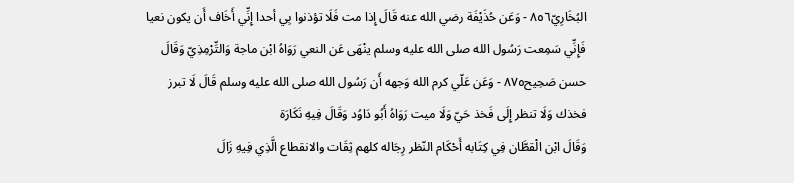البُخَارِيّ٨٥٦ - وَعَن حُذَيْفَة رضي الله عنه قَالَ إِذا مت فَلَا تؤذنوا بِي أحدا إِنِّي أَخَاف أَن يكون نعيا فَإِنِّي سَمِعت رَسُول الله صلى الله عليه وسلم ينْهَى عَن النعي رَوَاهُ ابْن ماجة وَالتِّرْمِذِيّ وَقَالَ حسن صَحِيح٨٧٥ - وَعَن عَلّي كرم الله وَجهه أَن رَسُول الله صلى الله عليه وسلم قَالَ لَا تبرز فخذك وَلَا تنظر إِلَى فَخذ حَيّ وَلَا ميت رَوَاهُ أَبُو دَاوُد وَقَالَ فِيهِ نَكَارَة
وَقَالَ ابْن الْقطَّان فِي كِتَابه أَحْكَام النّظر رِجَاله كلهم ثِقَات والانقطاع الَّذِي فِيهِ زَالَ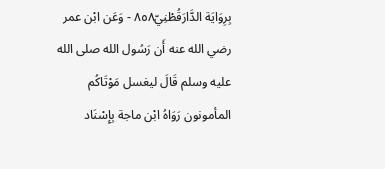بِرِوَايَة الدَّارَقُطْنِيّ٨٥٨ - وَعَن ابْن عمر رضي الله عنه أَن رَسُول الله صلى الله عليه وسلم قَالَ ليغسل مَوْتَاكُم المأمونون رَوَاهُ ابْن ماجة بِإِسْنَاد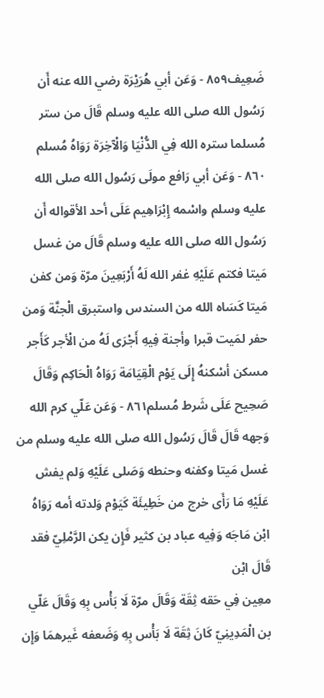ضَعِيف٨٥٩ - وَعَن أبي هُرَيْرَة رضي الله عنه أَن رَسُول الله صلى الله عليه وسلم قَالَ من ستر مُسلما ستره الله فِي الدُّنْيَا وَالْآخِرَة رَوَاهُ مُسلم
٨٦٠ - وَعَن أبي رَافع مولَى رَسُول الله صلى الله عليه وسلم واسْمه إِبْرَاهِيم عَلَى أحد الأقواله أَن رَسُول الله صلى الله عليه وسلم قَالَ من غسل مَيتا فكتم عَلَيْهِ غفر الله لَهُ أَرْبَعِينَ مرّة وَمن كفن مَيتا كَسَاه الله من السندس واستبرق الْجنَّة وَمن حفر لمَيت قبرا وأجنة فِيهِ أَجْرَى لَهُ من الْأجر كَأَجر مسكن أسْكنهُ إِلَى يَوْم الْقِيَامَة رَوَاهُ الْحَاكِم وَقَالَ صَحِيح عَلَى شَرط مُسلم٨٦١ - وَعَن عَلّي كرم الله وَجهه قَالَ قَالَ رَسُول الله صلى الله عليه وسلم من غسل مَيتا وكفنه وحنطه وَصَلى عَلَيْهِ وَلم يفش عَلَيْهِ مَا رَأَى خرج من خَطِيئَة كَيَوْم وَلدته أمه رَوَاهُ ابْن مَاجَه وَفِيه عباد بن كثير فَإِن يكن الرَّمْلِيّ فقد قَالَ ابْن
معِين فِي حَقه ثِقَة وَقَالَ مرّة لَا بَأْس بِهِ وَقَالَ عَلّي بن الْمَدِينِيّ كَانَ ثِقَة لَا بَأْس بِهِ وَضَعفه غَيرهمَا وَإِن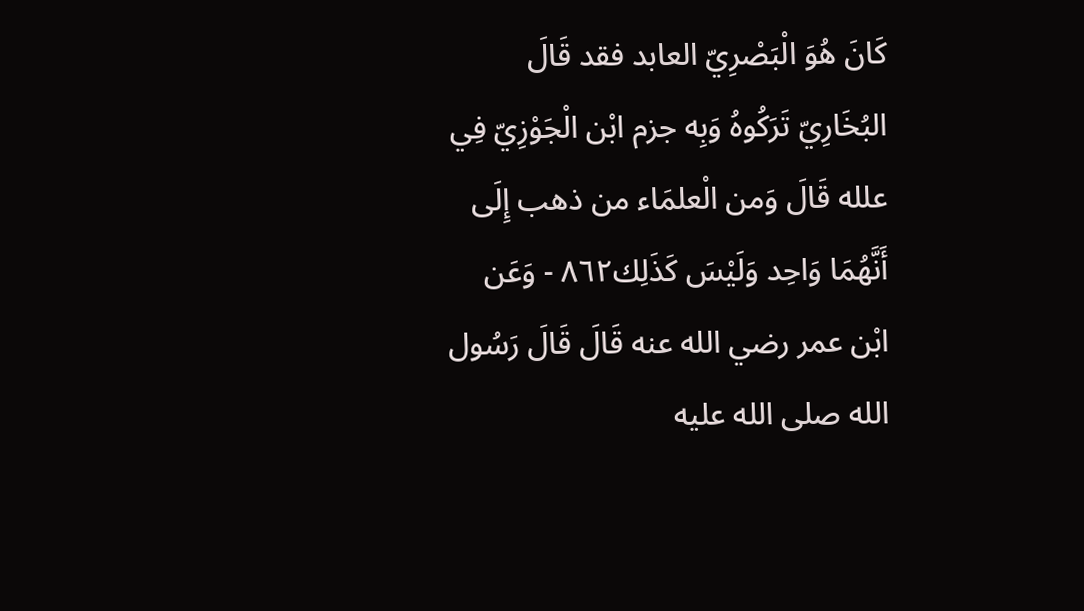كَانَ هُوَ الْبَصْرِيّ العابد فقد قَالَ البُخَارِيّ تَرَكُوهُ وَبِه جزم ابْن الْجَوْزِيّ فِي علله قَالَ وَمن الْعلمَاء من ذهب إِلَى أَنَّهُمَا وَاحِد وَلَيْسَ كَذَلِك٨٦٢ - وَعَن ابْن عمر رضي الله عنه قَالَ قَالَ رَسُول الله صلى الله عليه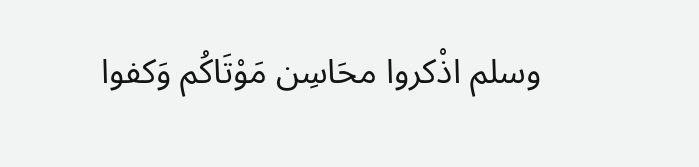وسلم اذْكروا محَاسِن مَوْتَاكُم وَكفوا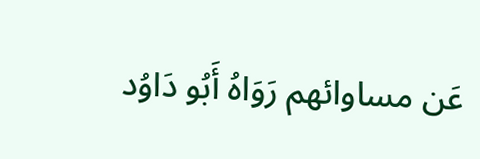عَن مساوائهم رَوَاهُ أَبُو دَاوُد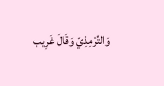وَالتِّرْمِذِيّ وَقَالَ غَرِيب